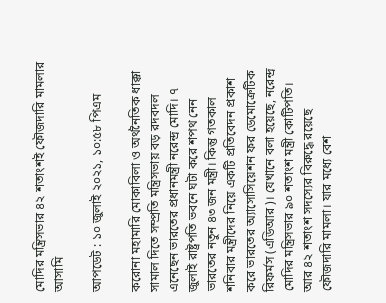মোদির মন্ত্রিসভার ৪২ শতাংশই ফৌজদারি মামলার আসামি

আপডেট : ১০ জুলাই ২০২১, ১০:৫৮ পিএম

করোনা মহামারি মোকাবিলা ও অর্থনৈতিক ধাক্কা সামাল দিতে সম্প্রতি মন্ত্রিসভায় বড় রদবদল এনেছেন ভারতের প্রধানমন্ত্রী নরেন্দ্র মোদি। ৭ জুলাই রাষ্ট্রপতি ভবনে ঘটা করে শপথ নেন ভারতের নতুন ৪৩ জন মন্ত্রী। কিন্তু গতকাল শনিবার মন্ত্রীদের নিয়ে একটি প্রতিবেদন প্রকাশ করে ভারতের অ্যাসোসিয়েশন ফর ডেমোক্রেটিক রিফর্মস (এডিআর)। যেখানে বলা হয়েছে, নরেন্দ্র মোদির মন্ত্রিসভার ৯০ শতাংশ মন্ত্রী কোটিপতি। আর ৪২ শতাংশ সদস্যের বিরুদ্ধে রয়েছে ফৌজদারি মামলা। যার মধ্যে বেশ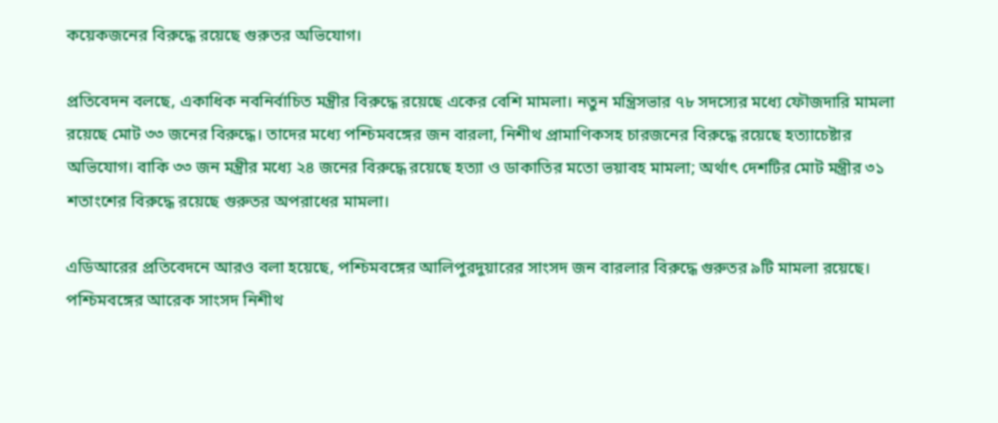কয়েকজনের বিরুদ্ধে রয়েছে গুরুতর অভিযোগ।

প্রতিবেদন বলছে, একাধিক নবনির্বাচিত মন্ত্রীর বিরুদ্ধে রয়েছে একের বেশি মামলা। নতুন মন্ত্রিসভার ৭৮ সদস্যের মধ্যে ফৌজদারি মামলা রয়েছে মোট ৩৩ জনের বিরুদ্ধে। তাদের মধ্যে পশ্চিমবঙ্গের জন বারলা, নিশীথ প্রামাণিকসহ চারজনের বিরুদ্ধে রয়েছে হত্যাচেষ্টার অভিযোগ। বাকি ৩৩ জন মন্ত্রীর মধ্যে ২৪ জনের বিরুদ্ধে রয়েছে হত্যা ও ডাকাতির মতো ভয়াবহ মামলা; অর্থাৎ দেশটির মোট মন্ত্রীর ৩১ শতাংশের বিরুদ্ধে রয়েছে গুরুতর অপরাধের মামলা।

এডিআরের প্রতিবেদনে আরও বলা হয়েছে, পশ্চিমবঙ্গের আলিপুরদুয়ারের সাংসদ জন বারলার বিরুদ্ধে গুরুতর ৯টি মামলা রয়েছে। পশ্চিমবঙ্গের আরেক সাংসদ নিশীথ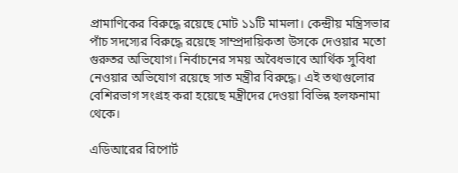প্রামাণিকের বিরুদ্ধে রয়েছে মোট ১১টি মামলা। কেন্দ্রীয় মন্ত্রিসভার পাঁচ সদস্যের বিরুদ্ধে রয়েছে সাম্প্রদায়িকতা উসকে দেওয়ার মতো গুরুতর অভিযোগ। নির্বাচনের সময় অবৈধভাবে আর্থিক সুবিধা নেওয়ার অভিযোগ রয়েছে সাত মন্ত্রীর বিরুদ্ধে। এই তথ্যগুলোর বেশিরভাগ সংগ্রহ করা হয়েছে মন্ত্রীদের দেওয়া বিভিন্ন হলফনামা থেকে।

এডিআরের রিপোর্ট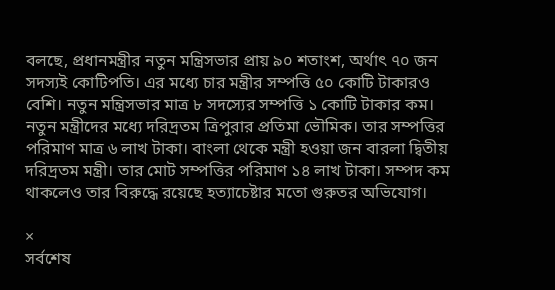বলছে, প্রধানমন্ত্রীর নতুন মন্ত্রিসভার প্রায় ৯০ শতাংশ, অর্থাৎ ৭০ জন সদস্যই কোটিপতি। এর মধ্যে চার মন্ত্রীর সম্পত্তি ৫০ কোটি টাকারও বেশি। নতুন মন্ত্রিসভার মাত্র ৮ সদস্যের সম্পত্তি ১ কোটি টাকার কম। নতুন মন্ত্রীদের মধ্যে দরিদ্রতম ত্রিপুরার প্রতিমা ভৌমিক। তার সম্পত্তির পরিমাণ মাত্র ৬ লাখ টাকা। বাংলা থেকে মন্ত্রী হওয়া জন বারলা দ্বিতীয় দরিদ্রতম মন্ত্রী। তার মোট সম্পত্তির পরিমাণ ১৪ লাখ টাকা। সম্পদ কম থাকলেও তার বিরুদ্ধে রয়েছে হত্যাচেষ্টার মতো গুরুতর অভিযোগ।

×
সর্বশেষ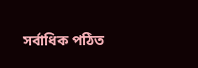সর্বাধিক পঠিত